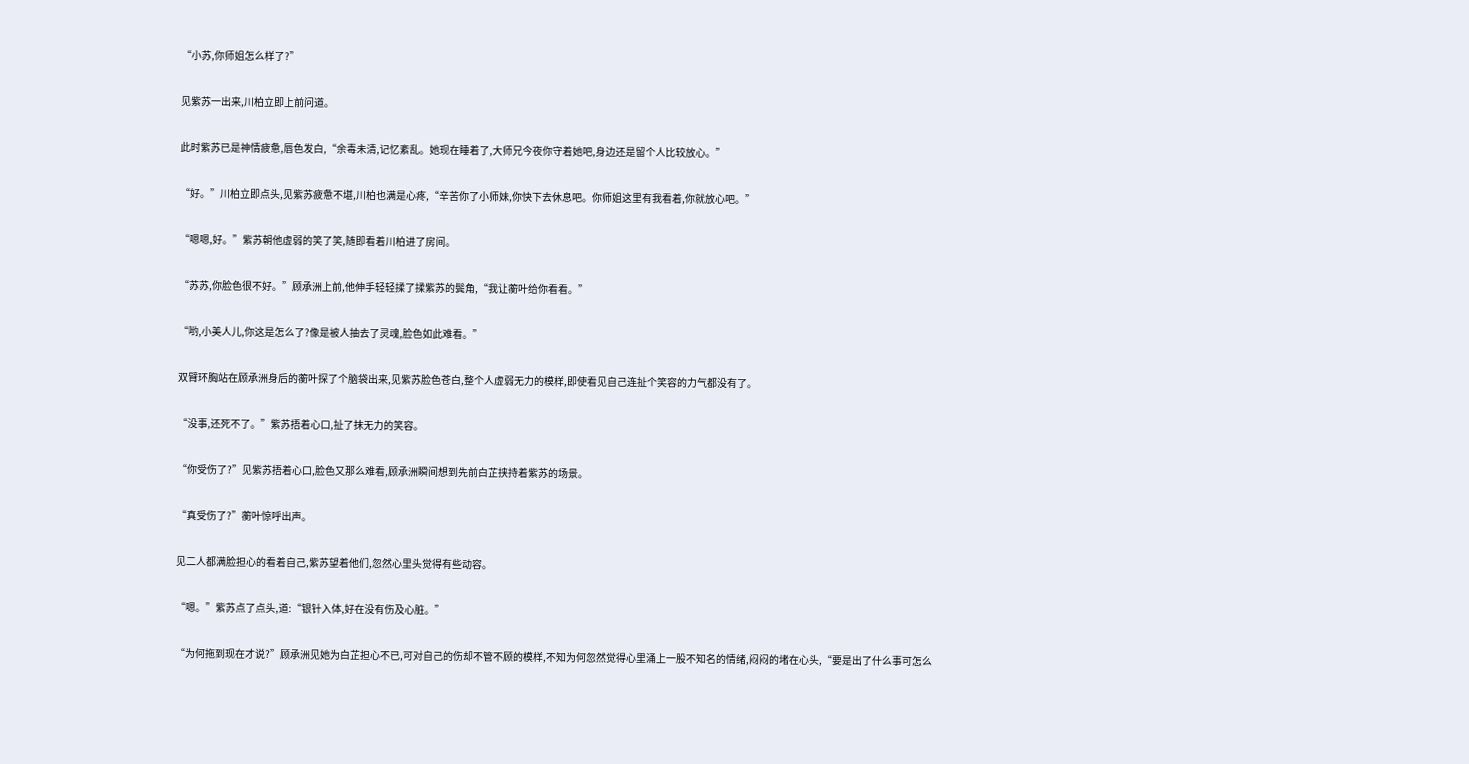“小苏,你师姐怎么样了?”

见紫苏一出来,川柏立即上前问道。

此时紫苏已是神情疲惫,唇色发白,“余毒未清,记忆紊乱。她现在睡着了,大师兄今夜你守着她吧,身边还是留个人比较放心。”

“好。”川柏立即点头,见紫苏疲惫不堪,川柏也满是心疼,“辛苦你了小师妹,你快下去休息吧。你师姐这里有我看着,你就放心吧。”

“嗯嗯,好。”紫苏朝他虚弱的笑了笑,随即看着川柏进了房间。

“苏苏,你脸色很不好。”顾承洲上前,他伸手轻轻揉了揉紫苏的鬓角,“我让蘅叶给你看看。”

“哟,小美人儿,你这是怎么了?像是被人抽去了灵魂,脸色如此难看。”

双臂环胸站在顾承洲身后的蘅叶探了个脑袋出来,见紫苏脸色苍白,整个人虚弱无力的模样,即使看见自己连扯个笑容的力气都没有了。

“没事,还死不了。”紫苏捂着心口,扯了抹无力的笑容。

“你受伤了?”见紫苏捂着心口,脸色又那么难看,顾承洲瞬间想到先前白芷挟持着紫苏的场景。

“真受伤了?”蘅叶惊呼出声。

见二人都满脸担心的看着自己,紫苏望着他们,忽然心里头觉得有些动容。

“嗯。”紫苏点了点头,道:“银针入体,好在没有伤及心脏。”

“为何拖到现在才说?”顾承洲见她为白芷担心不已,可对自己的伤却不管不顾的模样,不知为何忽然觉得心里涌上一股不知名的情绪,闷闷的堵在心头,“要是出了什么事可怎么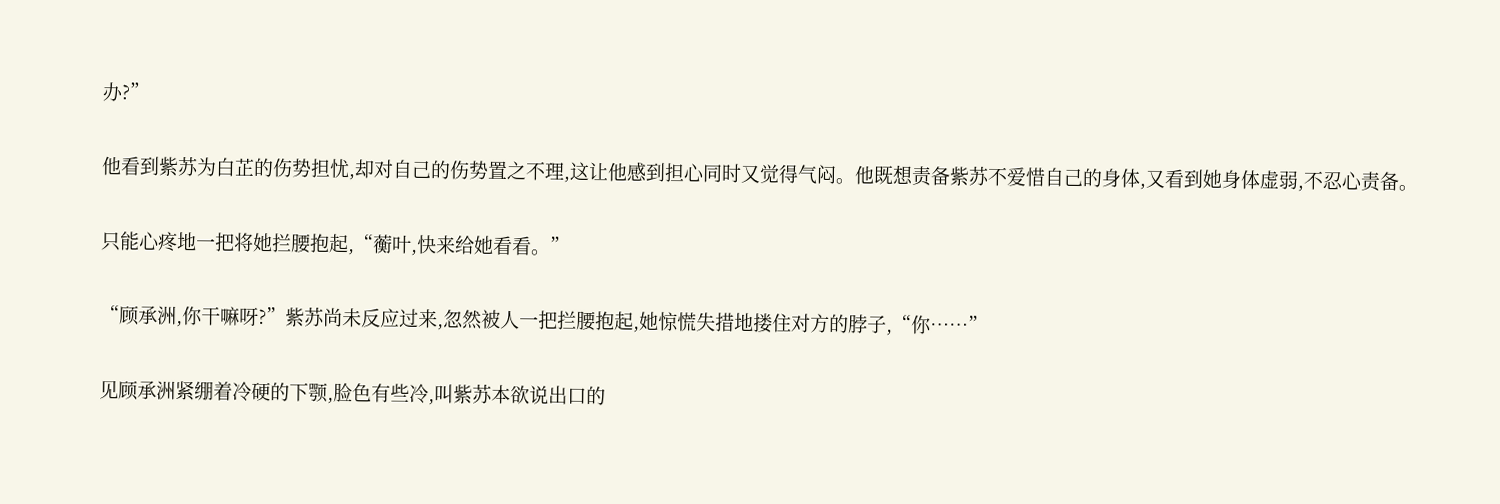办?”

他看到紫苏为白芷的伤势担忧,却对自己的伤势置之不理,这让他感到担心同时又觉得气闷。他既想责备紫苏不爱惜自己的身体,又看到她身体虚弱,不忍心责备。

只能心疼地一把将她拦腰抱起,“蘅叶,快来给她看看。”

“顾承洲,你干嘛呀?”紫苏尚未反应过来,忽然被人一把拦腰抱起,她惊慌失措地搂住对方的脖子,“你……”

见顾承洲紧绷着冷硬的下颚,脸色有些冷,叫紫苏本欲说出口的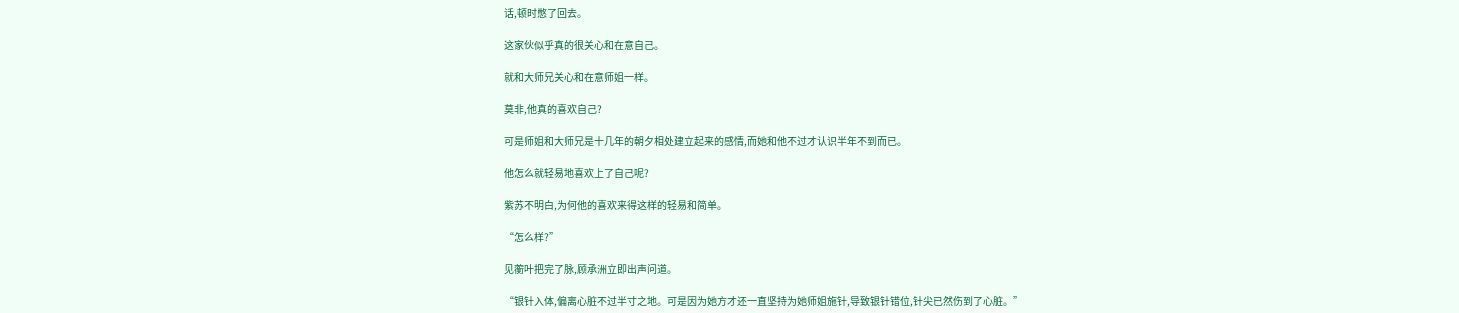话,顿时憋了回去。

这家伙似乎真的很关心和在意自己。

就和大师兄关心和在意师姐一样。

莫非,他真的喜欢自己?

可是师姐和大师兄是十几年的朝夕相处建立起来的感情,而她和他不过才认识半年不到而已。

他怎么就轻易地喜欢上了自己呢?

紫苏不明白,为何他的喜欢来得这样的轻易和简单。

“怎么样?”

见蘅叶把完了脉,顾承洲立即出声问道。

“银针入体,偏离心脏不过半寸之地。可是因为她方才还一直坚持为她师姐施针,导致银针错位,针尖已然伤到了心脏。”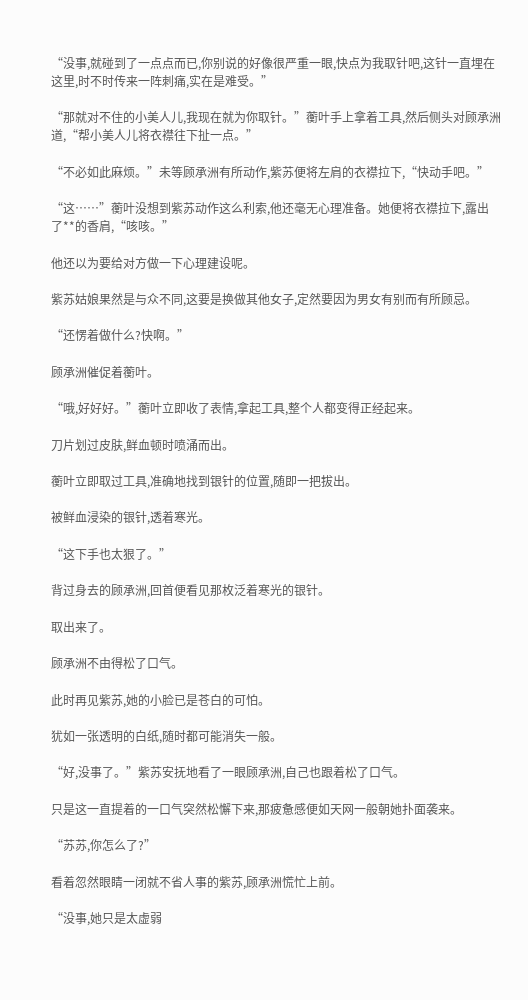“没事,就碰到了一点点而已,你别说的好像很严重一眼,快点为我取针吧,这针一直埋在这里,时不时传来一阵刺痛,实在是难受。”

“那就对不住的小美人儿,我现在就为你取针。”蘅叶手上拿着工具,然后侧头对顾承洲道,“帮小美人儿将衣襟往下扯一点。”

“不必如此麻烦。”未等顾承洲有所动作,紫苏便将左肩的衣襟拉下,“快动手吧。”

“这……”蘅叶没想到紫苏动作这么利索,他还毫无心理准备。她便将衣襟拉下,露出了**的香肩,“咳咳。”

他还以为要给对方做一下心理建设呢。

紫苏姑娘果然是与众不同,这要是换做其他女子,定然要因为男女有别而有所顾忌。

“还愣着做什么?快啊。”

顾承洲催促着蘅叶。

“哦,好好好。”蘅叶立即收了表情,拿起工具,整个人都变得正经起来。

刀片划过皮肤,鲜血顿时喷涌而出。

蘅叶立即取过工具,准确地找到银针的位置,随即一把拔出。

被鲜血浸染的银针,透着寒光。

“这下手也太狠了。”

背过身去的顾承洲,回首便看见那枚泛着寒光的银针。

取出来了。

顾承洲不由得松了口气。

此时再见紫苏,她的小脸已是苍白的可怕。

犹如一张透明的白纸,随时都可能消失一般。

“好,没事了。”紫苏安抚地看了一眼顾承洲,自己也跟着松了口气。

只是这一直提着的一口气突然松懈下来,那疲惫感便如天网一般朝她扑面袭来。

“苏苏,你怎么了?”

看着忽然眼睛一闭就不省人事的紫苏,顾承洲慌忙上前。

“没事,她只是太虚弱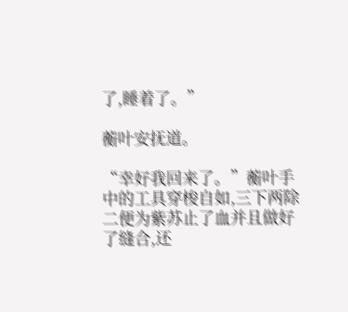了,睡着了。”

蘅叶安抚道。

“幸好我回来了。”蘅叶手中的工具穿梭自如,三下两除二便为紫苏止了血并且做好了缝合,还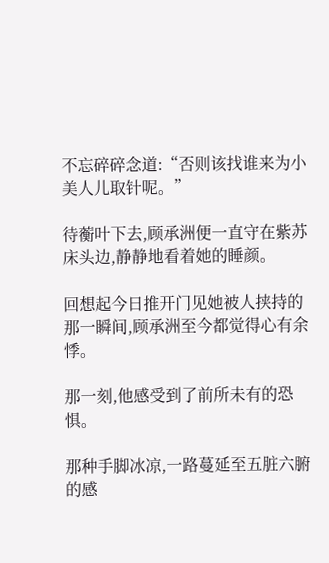不忘碎碎念道:“否则该找谁来为小美人儿取针呢。”

待蘅叶下去,顾承洲便一直守在紫苏床头边,静静地看着她的睡颜。

回想起今日推开门见她被人挟持的那一瞬间,顾承洲至今都觉得心有余悸。

那一刻,他感受到了前所未有的恐惧。

那种手脚冰凉,一路蔓延至五脏六腑的感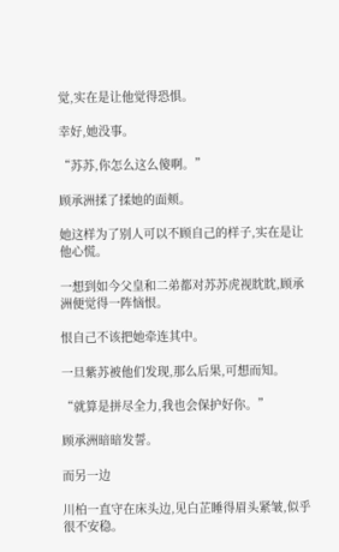觉,实在是让他觉得恐惧。

幸好,她没事。

“苏苏,你怎么这么傻啊。”

顾承洲揉了揉她的面颊。

她这样为了别人可以不顾自己的样子,实在是让他心慌。

一想到如今父皇和二弟都对苏苏虎视眈眈,顾承洲便觉得一阵恼恨。

恨自己不该把她牵连其中。

一旦紫苏被他们发现,那么后果,可想而知。

“就算是拼尽全力,我也会保护好你。”

顾承洲暗暗发誓。

而另一边

川柏一直守在床头边,见白芷睡得眉头紧皱,似乎很不安稳。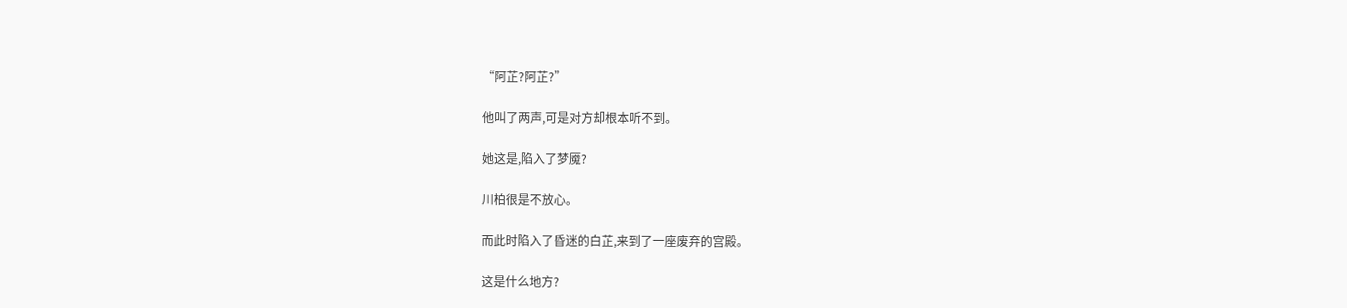“阿芷?阿芷?”

他叫了两声,可是对方却根本听不到。

她这是,陷入了梦魇?

川柏很是不放心。

而此时陷入了昏迷的白芷,来到了一座废弃的宫殿。

这是什么地方?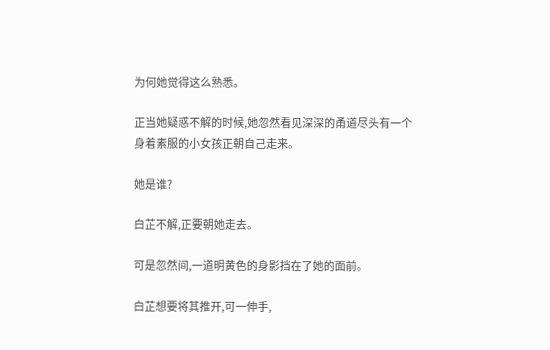为何她觉得这么熟悉。

正当她疑惑不解的时候,她忽然看见深深的甬道尽头有一个身着素服的小女孩正朝自己走来。

她是谁?

白芷不解,正要朝她走去。

可是忽然间,一道明黄色的身影挡在了她的面前。

白芷想要将其推开,可一伸手,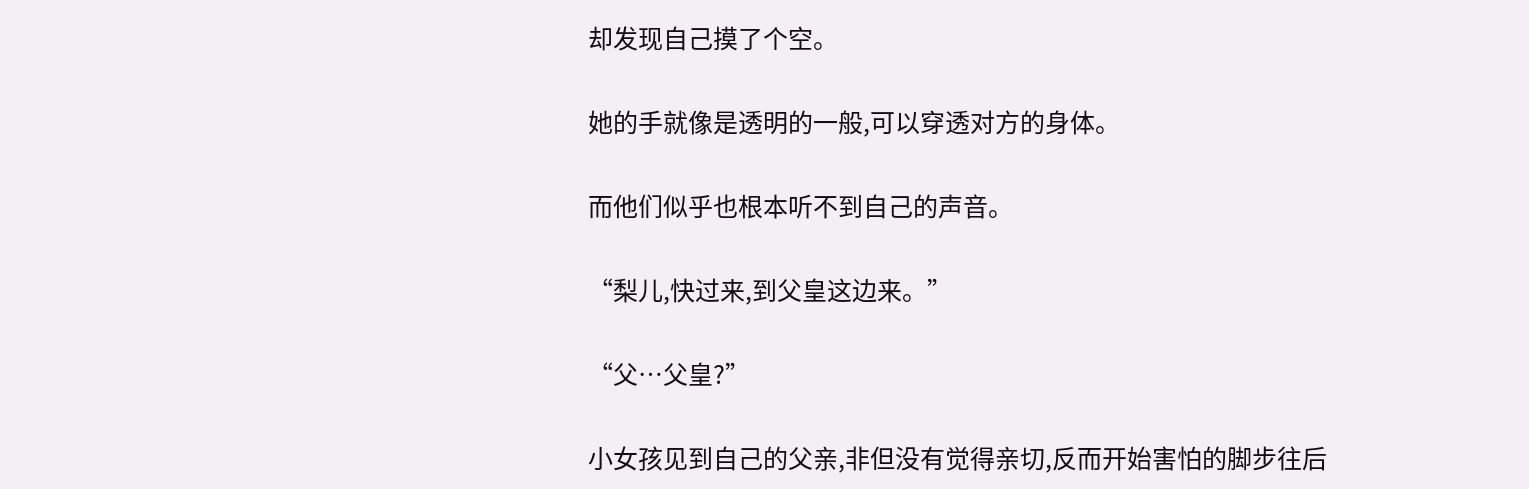却发现自己摸了个空。

她的手就像是透明的一般,可以穿透对方的身体。

而他们似乎也根本听不到自己的声音。

“梨儿,快过来,到父皇这边来。”

“父…父皇?”

小女孩见到自己的父亲,非但没有觉得亲切,反而开始害怕的脚步往后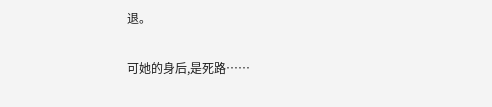退。

可她的身后,是死路……